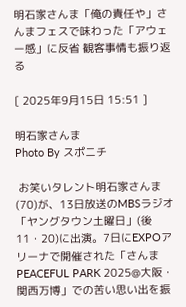明石家さんま「俺の責任や」さんまフェスで味わった「アウェー感」に反省 観客事情も振り返る

[ 2025年9月15日 15:51 ]

明石家さんま
Photo By スポニチ

 お笑いタレント明石家さんま(70)が、13日放送のMBSラジオ「ヤングタウン土曜日」(後11・20)に出演。7日にEXPOアリーナで開催された「さんまPEACEFUL PARK 2025@大阪・関西万博」での苦い思い出を振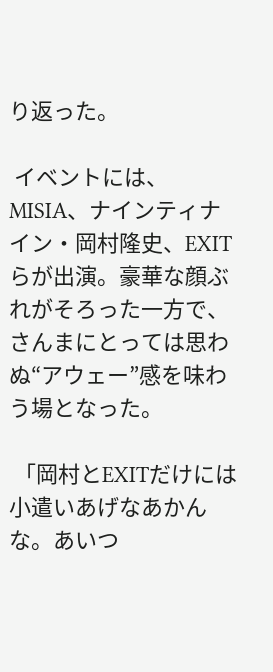り返った。

 イベントには、MISIA、ナインティナイン・岡村隆史、EXITらが出演。豪華な顔ぶれがそろった一方で、さんまにとっては思わぬ“アウェー”感を味わう場となった。

 「岡村とEXITだけには小遣いあげなあかんな。あいつ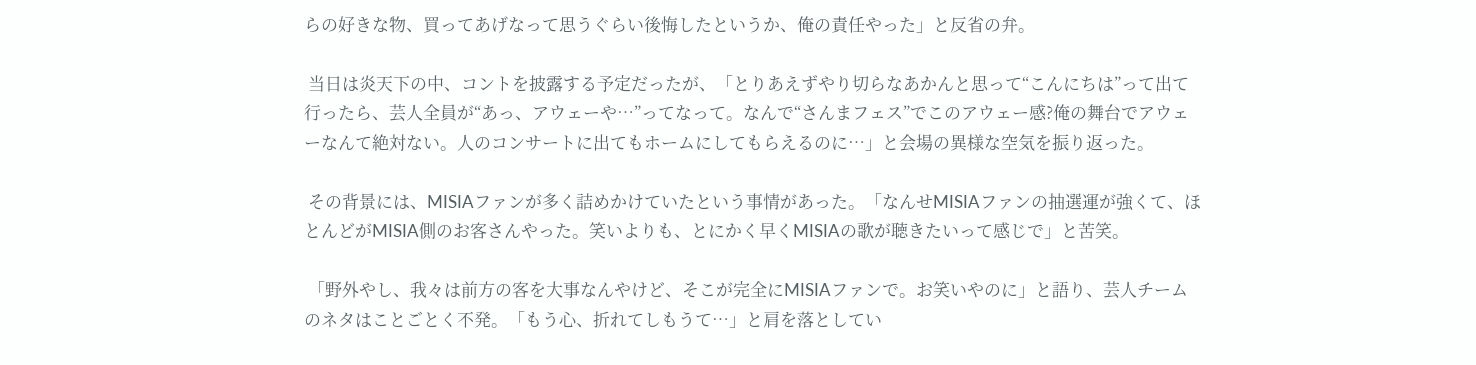らの好きな物、買ってあげなって思うぐらい後悔したというか、俺の責任やった」と反省の弁。

 当日は炎天下の中、コントを披露する予定だったが、「とりあえずやり切らなあかんと思って“こんにちは”って出て行ったら、芸人全員が“あっ、アウェーや…”ってなって。なんで“さんまフェス”でこのアウェー感?俺の舞台でアウェーなんて絶対ない。人のコンサートに出てもホームにしてもらえるのに…」と会場の異様な空気を振り返った。

 その背景には、MISIAファンが多く詰めかけていたという事情があった。「なんせMISIAファンの抽選運が強くて、ほとんどがMISIA側のお客さんやった。笑いよりも、とにかく早くMISIAの歌が聴きたいって感じで」と苦笑。

 「野外やし、我々は前方の客を大事なんやけど、そこが完全にMISIAファンで。お笑いやのに」と語り、芸人チームのネタはことごとく不発。「もう心、折れてしもうて…」と肩を落としてい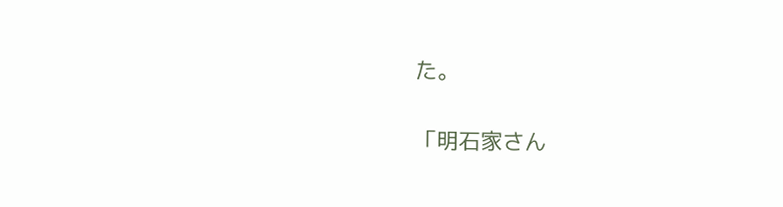た。

「明石家さん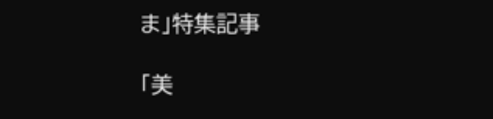ま」特集記事

「美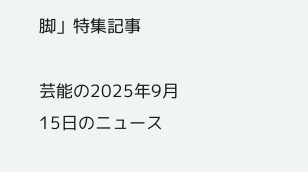脚」特集記事

芸能の2025年9月15日のニュース